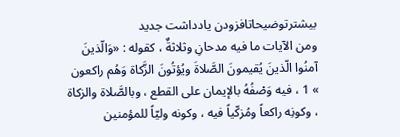بیشترتوضیحاتافزودن یادداشت جدید
ومن الآيات ما فيه مدحانِ وثلاثةٌ ، كقوله : «وَالّذينَ آمنُوا الّذينَ يُقيمونَ الصَّلاةَ ويُؤتُونَ الزَّكاة وَهُم راكعون » 1 ، فيه وَصْفُهُ بالإيمان على القطع ، وبالصَّلاة والزكاة ، وكونِه راكعاً ومُزكّياً فيه ، وكونه وليّاً للمؤمنين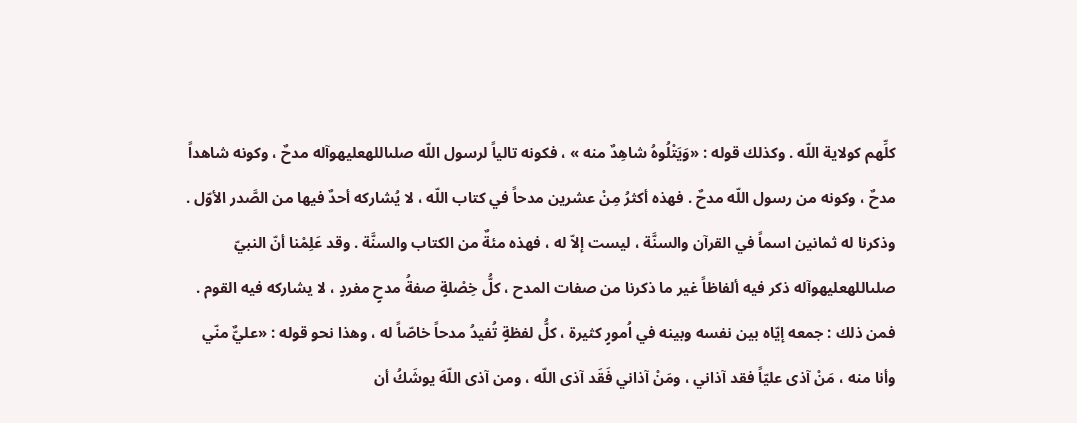كلِّهم كولاية اللّه . وكذلك قوله : «وَيَتْلُوهُ شاهِدٌ منه » ، فكونه تالياً لرسول اللّه صلىاللهعليهوآله مدحٌ ، وكونه شاهداً مدحٌ ، وكونه من رسول اللّه مدحٌ . فهذه أكثرُ مِنْ عشرين مدحاً في كتاب اللّه ، لا يُشاركه أحدٌ فيها من الصَّدر الأوّل . وذكرنا له ثمانين اسماً في القرآن والسنَّة ، ليست إلاّ له ، فهذه مئةٌ من الكتاب والسنَّة . وقد عَلِمْنا أنّ النبيّ صلىاللهعليهوآله ذكر فيه ألفاظاً غير ما ذكرنا من صفات المدح ، كلُّ خِصْلةٍ صفةُ مدحٍ مفردٍ ، لا يشاركه فيه القوم . فمن ذلك : جمعه إيّاه بين نفسه وبينه في اُمورٍ كثيرة ، كلُّ لفظةٍ تُفيدُ مدحاً خاصّاً له ، وهذا نحو قوله : «عليٌّ منّي وأنا منه ، مَنْ آذى عليّاً فقد آذاني ، ومَنْ آذاني فَقَد آذى اللّه ، ومن آذى اللّهَ يوشَكُ أن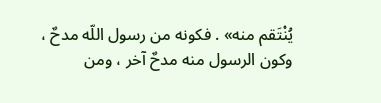يُنْتَقم منه» . فكونه من رسول اللّه مدحٌ ، وكون الرسول منه مدحٌ آخر ، ومن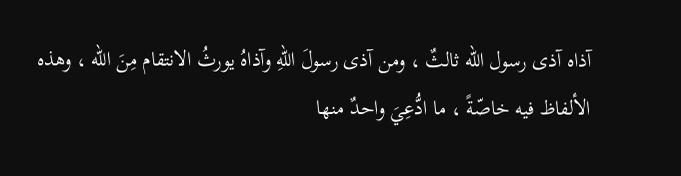آذاه آذى رسول اللّه ثالثٌ ، ومن آذى رسولَ اللّهِ وآذاهُ يورثُ الانتقام مِنَ اللّه ، وهذه الألفاظ فيه خاصّةً ، ما ادُّعِيَ واحدٌ منها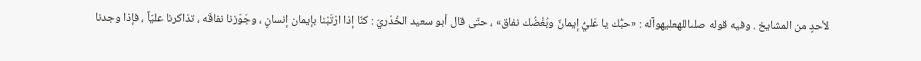لأحدٍ من المشايخ . وفيه قوله صلىاللهعليهوآله : «حبُّك يا عَليُّ إيمانٌ وبُغْضُك نفاق» ، حتّى قال أبو سعيد الخُدْريّ : كنّا إذا ارْتَبْنا بإيمان إنسانٍ ، وجَوّزنا نفاقَه ، تذاكرنا عليّاً ، فإذا وجدنا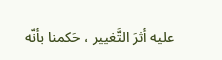عليه أثرَ التَّغيير ، حَكمنا بأنّه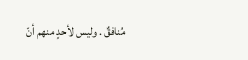مُنافقٌ . وليس لأحدٍ منهم أنّ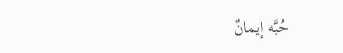حُبَّه إيمانٌ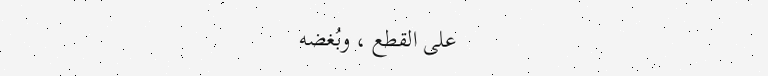على القطع ، وبُغضه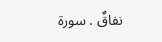نفاقٌ . سورة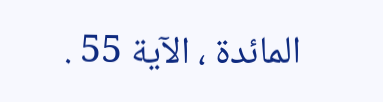المائدة ، الآية 55 .